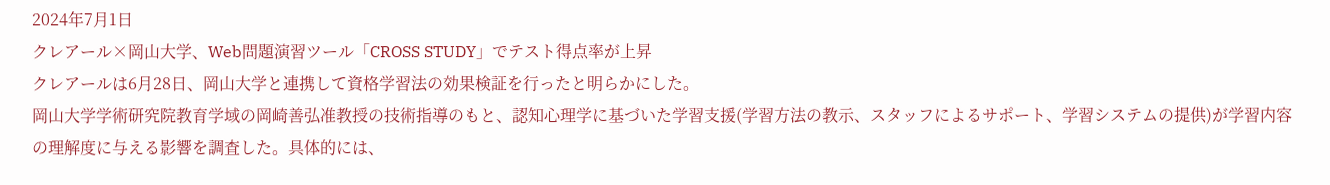2024年7月1日
クレアール×岡山大学、Web問題演習ツール「CROSS STUDY」でテスト得点率が上昇
クレアールは6月28日、岡山大学と連携して資格学習法の効果検証を行ったと明らかにした。
岡山大学学術研究院教育学域の岡崎善弘准教授の技術指導のもと、認知心理学に基づいた学習支援(学習方法の教示、スタッフによるサポート、学習システムの提供)が学習内容の理解度に与える影響を調査した。具体的には、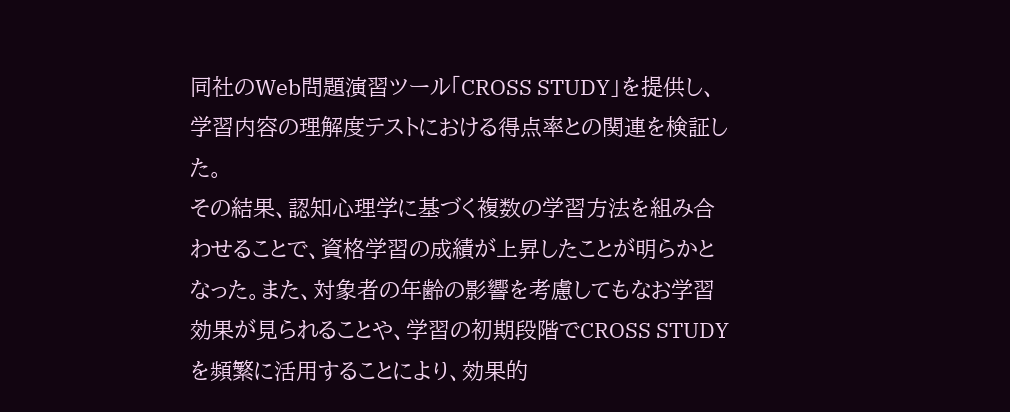同社のWeb問題演習ツール「CROSS STUDY」を提供し、学習内容の理解度テストにおける得点率との関連を検証した。
その結果、認知心理学に基づく複数の学習方法を組み合わせることで、資格学習の成績が上昇したことが明らかとなった。また、対象者の年齢の影響を考慮してもなお学習効果が見られることや、学習の初期段階でCROSS STUDYを頻繁に活用することにより、効果的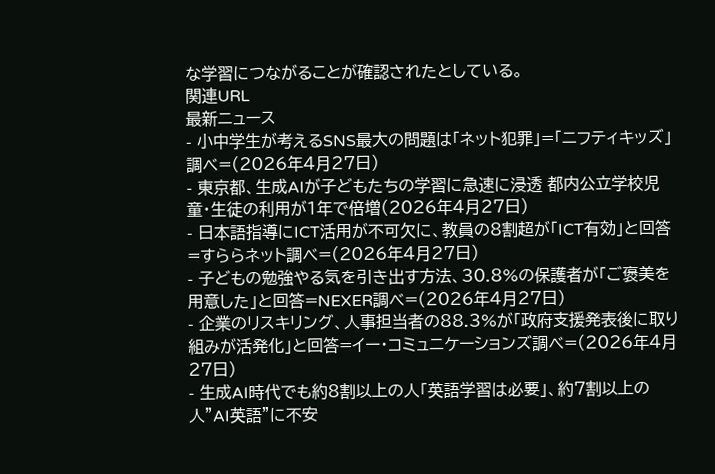な学習につながることが確認されたとしている。
関連URL
最新ニュース
- 小中学生が考えるSNS最大の問題は「ネット犯罪」=「ニフティキッズ」調べ=(2026年4月27日)
- 東京都、生成AIが子どもたちの学習に急速に浸透 都内公立学校児童・生徒の利用が1年で倍増(2026年4月27日)
- 日本語指導にICT活用が不可欠に、教員の8割超が「ICT有効」と回答=すららネット調べ=(2026年4月27日)
- 子どもの勉強やる気を引き出す方法、30.8%の保護者が「ご褒美を用意した」と回答=NEXER調べ=(2026年4月27日)
- 企業のリスキリング、人事担当者の88.3%が「政府支援発表後に取り組みが活発化」と回答=イー・コミュニケーションズ調べ=(2026年4月27日)
- 生成AI時代でも約8割以上の人「英語学習は必要」、約7割以上の人”AI英語”に不安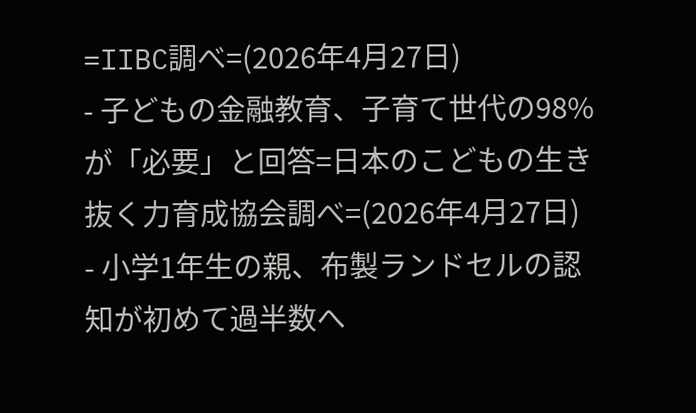=IIBC調べ=(2026年4月27日)
- 子どもの金融教育、子育て世代の98%が「必要」と回答=日本のこどもの生き抜く力育成協会調べ=(2026年4月27日)
- 小学1年生の親、布製ランドセルの認知が初めて過半数へ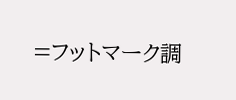=フットマーク調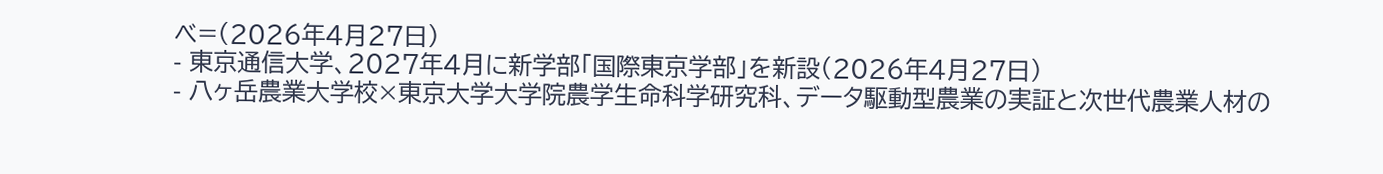べ=(2026年4月27日)
- 東京通信大学、2027年4月に新学部「国際東京学部」を新設(2026年4月27日)
- 八ヶ岳農業大学校×東京大学大学院農学生命科学研究科、データ駆動型農業の実証と次世代農業人材の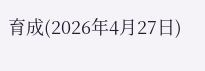育成(2026年4月27日)